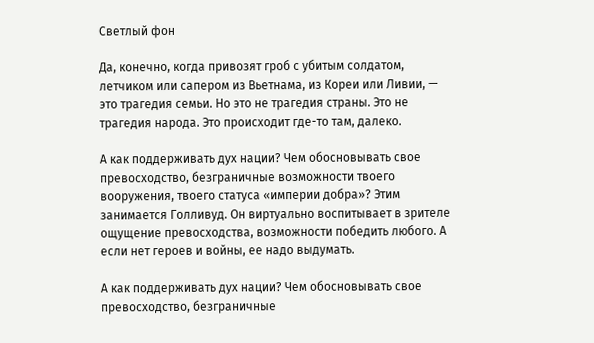Светлый фон

Да, конечно, когда привозят гроб с убитым солдатом, летчиком или сапером из Вьетнама, из Кореи или Ливии, — это трагедия семьи. Но это не трагедия страны. Это не трагедия народа. Это происходит где-то там, далеко.

А как поддерживать дух нации? Чем обосновывать свое превосходство, безграничные возможности твоего вооружения, твоего статуса «империи добра»? Этим занимается Голливуд. Он виртуально воспитывает в зрителе ощущение превосходства, возможности победить любого. А если нет героев и войны, ее надо выдумать.

А как поддерживать дух нации? Чем обосновывать свое превосходство, безграничные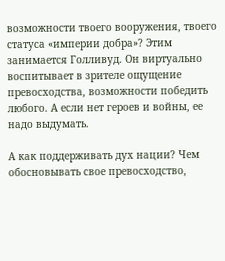возможности твоего вооружения, твоего статуса «империи добра»? Этим занимается Голливуд. Он виртуально воспитывает в зрителе ощущение превосходства, возможности победить любого. А если нет героев и войны, ее надо выдумать.

А как поддерживать дух нации? Чем обосновывать свое превосходство,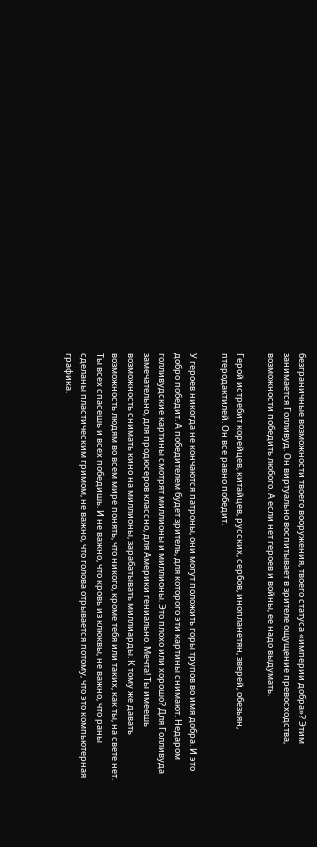безграничные возможности твоего вооружения, твоего статуса «империи добра»? Этим занимается Голливуд. Он виртуально воспитывает в зрителе ощущение превосходства, возможности победить любого. А если нет героев и войны, ее надо выдумать.

Герой истребит корейцев, китайцев, русских, сербов, инопланетян, зверей, обезьян, птеродактилей. Он все равно победит.

У героев никогда не кончаются патроны, они могут положить горы трупов во имя добра. И это добро победит. А победителем будет зритель, для которого эти картины снимают. Недаром голливудские картины смотрят миллионы и миллионы. Это плохо или хорошо? Для Голливуда замечательно, для продюсеров классно, для Америки гениально. Мечта! Ты имеешь возможность снимать кино на миллионы, зарабатывать миллиарды. К тому же давать возможность людям во всем мире понять, что никого, кроме тебя или таких, как ты, на свете нет. Ты всех спасешь и всех победишь. И не важно, что кровь из клюквы, не важно, что раны сделаны пластическим гримом, не важно, что голова отрывается потому, что это компьютерная графика.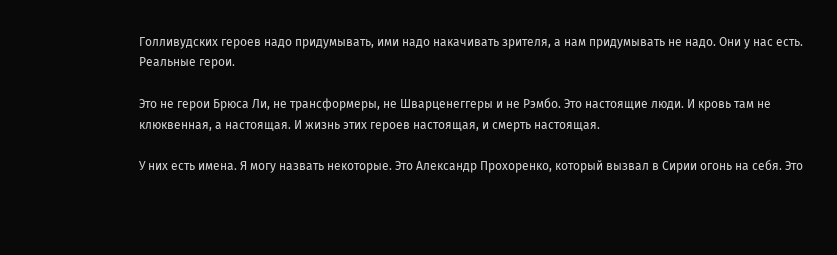Голливудских героев надо придумывать, ими надо накачивать зрителя, а нам придумывать не надо. Они у нас есть. Реальные герои.

Это не герои Брюса Ли, не трансформеры, не Шварценеггеры и не Рэмбо. Это настоящие люди. И кровь там не клюквенная, а настоящая. И жизнь этих героев настоящая, и смерть настоящая.

У них есть имена. Я могу назвать некоторые. Это Александр Прохоренко, который вызвал в Сирии огонь на себя. Это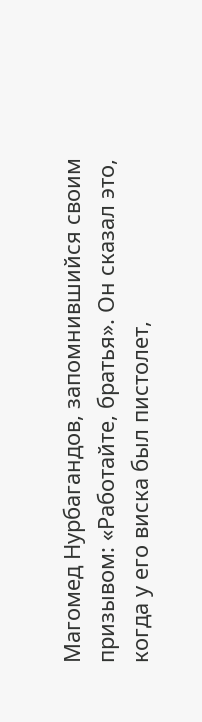Магомед Нурбагандов, запомнившийся своим призывом: «Работайте, братья». Он сказал это, когда у его виска был пистолет,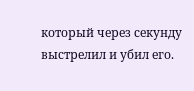который через секунду выстрелил и убил его.